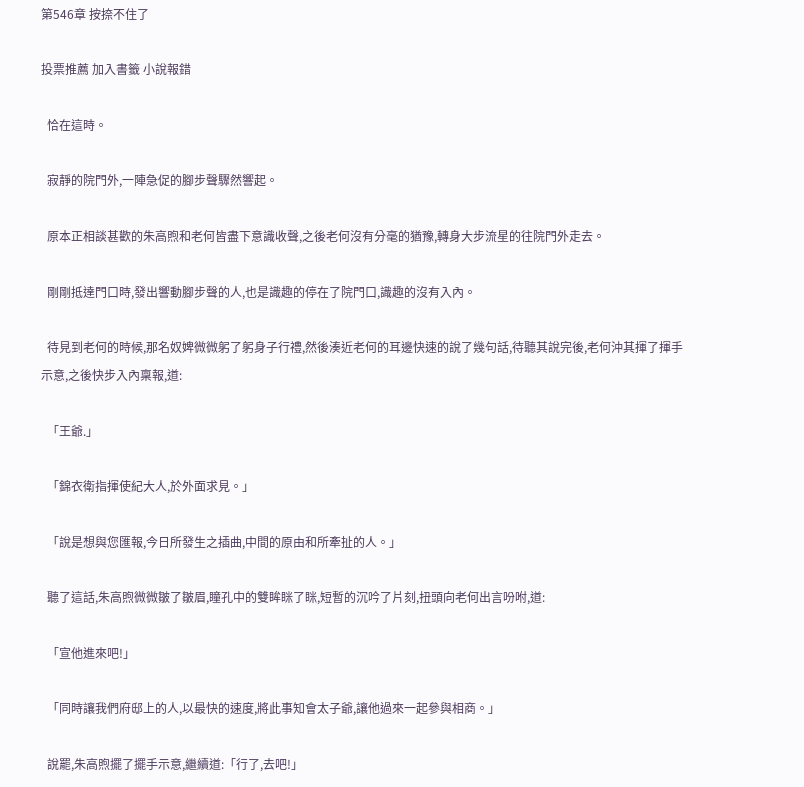第546章 按捺不住了

投票推薦 加入書籤 小說報錯

  恰在這時。

  寂靜的院門外,一陣急促的腳步聲驟然響起。

  原本正相談甚歡的朱高煦和老何皆盡下意識收聲,之後老何沒有分毫的猶豫,轉身大步流星的往院門外走去。

  剛剛抵達門口時,發出響動腳步聲的人,也是識趣的停在了院門口,識趣的沒有入內。

  待見到老何的時候,那名奴婢微微躬了躬身子行禮,然後湊近老何的耳邊快速的說了幾句話,待聽其說完後,老何沖其揮了揮手示意,之後快步入內稟報,道:

  「王爺.」

  「錦衣衛指揮使紀大人,於外面求見。」

  「說是想與您匯報,今日所發生之插曲,中間的原由和所牽扯的人。」

  聽了這話,朱高煦微微皺了皺眉,瞳孔中的雙眸眯了眯,短暫的沉吟了片刻,扭頭向老何出言吩咐,道:

  「宣他進來吧!」

  「同時讓我們府邸上的人,以最快的速度,將此事知會太子爺,讓他過來一起參與相商。」

  說罷,朱高煦擺了擺手示意,繼續道:「行了,去吧!」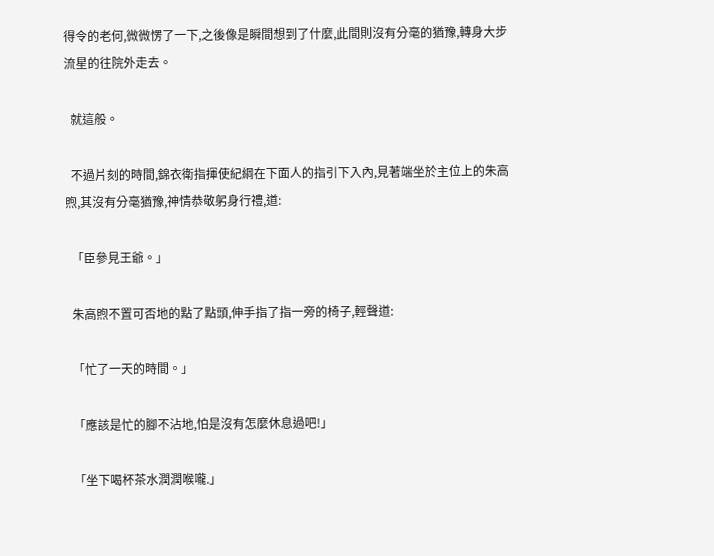得令的老何,微微愣了一下,之後像是瞬間想到了什麼,此間則沒有分毫的猶豫,轉身大步流星的往院外走去。

  就這般。

  不過片刻的時間,錦衣衛指揮使紀綱在下面人的指引下入內,見著端坐於主位上的朱高煦,其沒有分毫猶豫,神情恭敬躬身行禮,道:

  「臣參見王爺。」

  朱高煦不置可否地的點了點頭,伸手指了指一旁的椅子,輕聲道:

  「忙了一天的時間。」

  「應該是忙的腳不沾地,怕是沒有怎麼休息過吧!」

  「坐下喝杯茶水潤潤喉嚨.」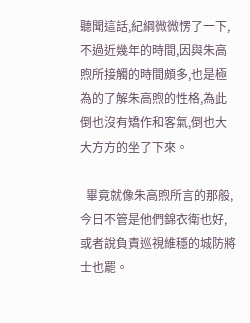聽聞這話,紀綱微微愣了一下,不過近幾年的時間,因與朱高煦所接觸的時間頗多,也是極為的了解朱高煦的性格,為此倒也沒有矯作和客氣,倒也大大方方的坐了下來。

  畢竟就像朱高煦所言的那般,今日不管是他們錦衣衛也好,或者說負責巡視維穩的城防將士也罷。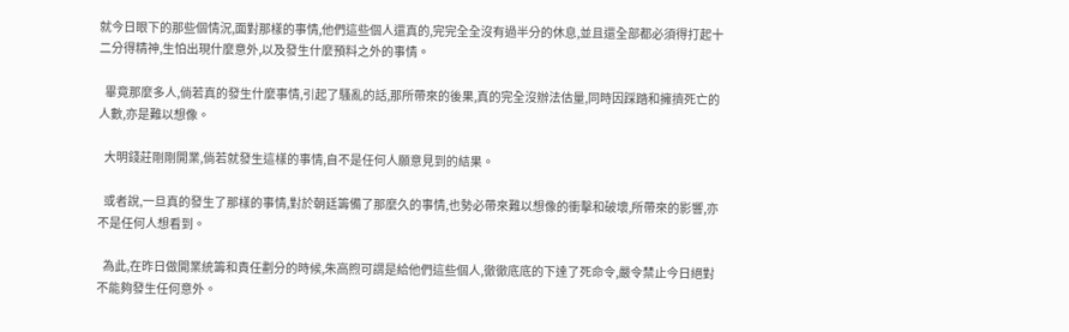就今日眼下的那些個情況,面對那樣的事情,他們這些個人還真的,完完全全沒有過半分的休息,並且還全部都必須得打起十二分得精神,生怕出現什麼意外,以及發生什麼預料之外的事情。

  畢竟那麼多人,倘若真的發生什麼事情,引起了騷亂的話,那所帶來的後果,真的完全沒辦法估量,同時因踩踏和擁擠死亡的人數,亦是難以想像。

  大明錢莊剛剛開業,倘若就發生這樣的事情,自不是任何人願意見到的結果。

  或者說,一旦真的發生了那樣的事情,對於朝廷籌備了那麼久的事情,也勢必帶來難以想像的衝擊和破壞,所帶來的影響,亦不是任何人想看到。

  為此,在昨日做開業統籌和責任劃分的時候,朱高煦可謂是給他們這些個人,徹徹底底的下達了死命令,嚴令禁止今日絕對不能夠發生任何意外。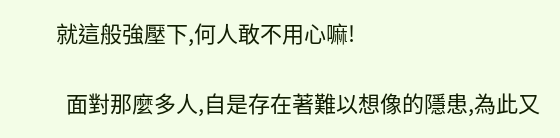就這般強壓下,何人敢不用心嘛!

  面對那麼多人,自是存在著難以想像的隱患,為此又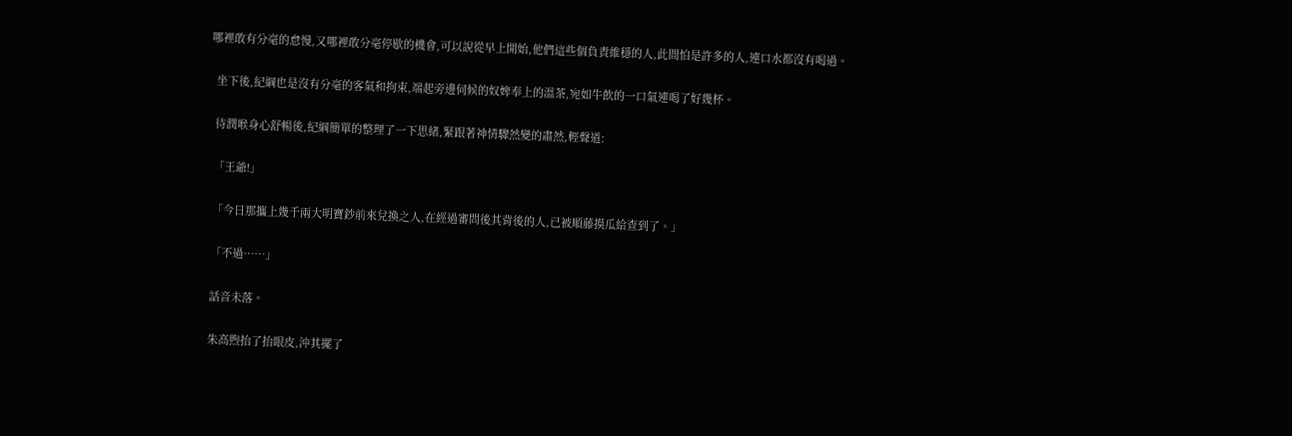哪裡敢有分毫的怠慢,又哪裡敢分毫停歇的機會,可以說從早上開始,他們這些個負責維穩的人,此間怕是許多的人,連口水都沒有喝過。

  坐下後,紀綱也是沒有分毫的客氣和拘束,端起旁邊伺候的奴婢奉上的溫茶,宛如牛飲的一口氣連喝了好幾杯。

  待潤喉身心舒暢後,紀綱簡單的整理了一下思緒,緊跟著神情驟然變的肅然,輕聲道:

  「王爺!」

  「今日那攜上幾千兩大明寶鈔前來兌換之人,在經過審問後其背後的人,已被順藤摸瓜給查到了。」

  「不過……」

  話音未落。

  朱高煦抬了抬眼皮,沖其擺了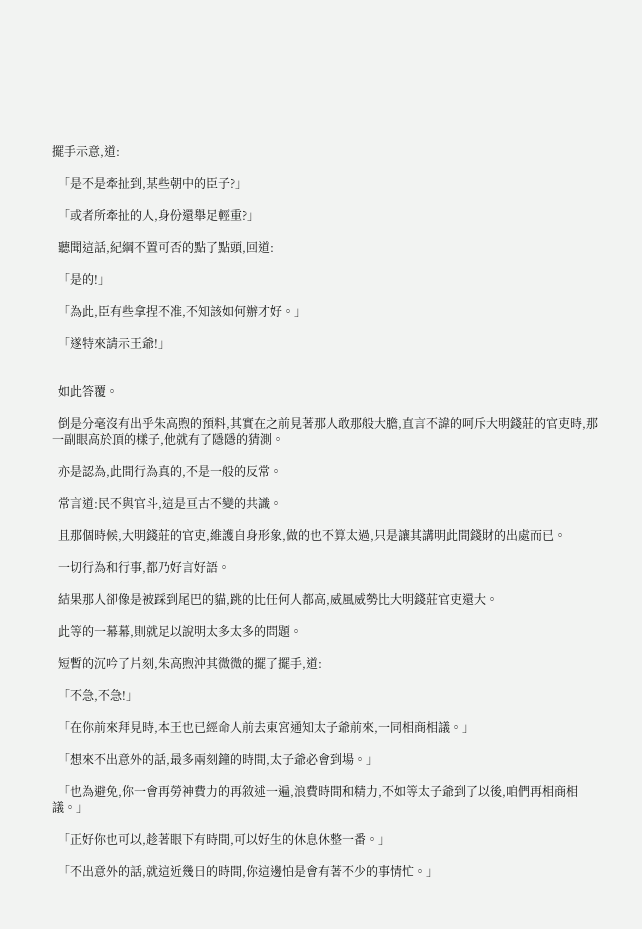擺手示意,道:

  「是不是牽扯到,某些朝中的臣子?」

  「或者所牽扯的人,身份還舉足輕重?」

  聽聞這話,紀綱不置可否的點了點頭,回道:

  「是的!」

  「為此,臣有些拿捏不准,不知該如何辦才好。」

  「遂特來請示王爺!」


  如此答覆。

  倒是分毫沒有出乎朱高煦的預料,其實在之前見著那人敢那般大膽,直言不諱的呵斥大明錢莊的官吏時,那一副眼高於頂的樣子,他就有了隱隱的猜測。

  亦是認為,此間行為真的,不是一般的反常。

  常言道:民不與官斗,這是亘古不變的共識。

  且那個時候,大明錢莊的官吏,維護自身形象,做的也不算太過,只是讓其講明此間錢財的出處而已。

  一切行為和行事,都乃好言好語。

  結果那人卻像是被踩到尾巴的貓,跳的比任何人都高,威風威勢比大明錢莊官吏還大。

  此等的一幕幕,則就足以說明太多太多的問題。

  短暫的沉吟了片刻,朱高煦沖其微微的擺了擺手,道:

  「不急,不急!」

  「在你前來拜見時,本王也已經命人前去東宮通知太子爺前來,一同相商相議。」

  「想來不出意外的話,最多兩刻鐘的時間,太子爺必會到場。」

  「也為避免,你一會再勞神費力的再敘述一遍,浪費時間和精力,不如等太子爺到了以後,咱們再相商相議。」

  「正好你也可以,趁著眼下有時間,可以好生的休息休整一番。」

  「不出意外的話,就這近幾日的時間,你這邊怕是會有著不少的事情忙。」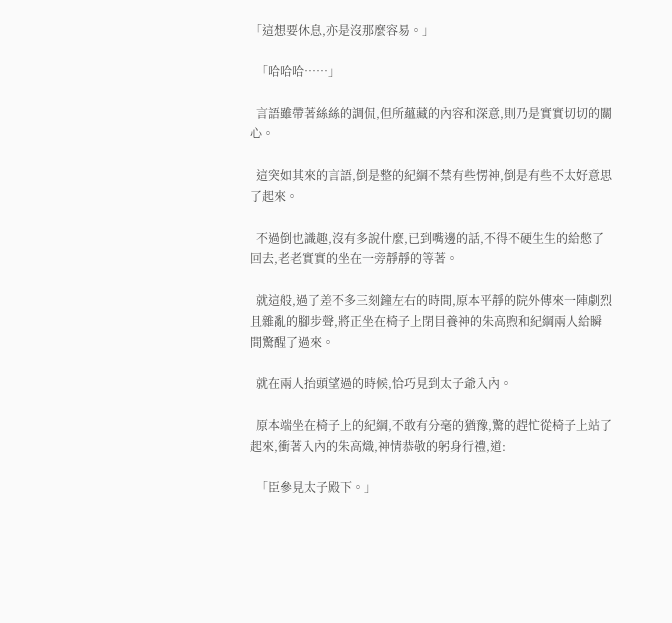「這想要休息,亦是沒那麼容易。」

  「哈哈哈……」

  言語雖帶著絲絲的調侃,但所蘊藏的內容和深意,則乃是實實切切的關心。

  這突如其來的言語,倒是整的紀綱不禁有些愣神,倒是有些不太好意思了起來。

  不過倒也識趣,沒有多說什麼,已到嘴邊的話,不得不硬生生的給憋了回去,老老實實的坐在一旁靜靜的等著。

  就這般,過了差不多三刻鐘左右的時間,原本平靜的院外傳來一陣劇烈且雜亂的腳步聲,將正坐在椅子上閉目養神的朱高煦和紀綱兩人給瞬間驚醒了過來。

  就在兩人抬頭望過的時候,恰巧見到太子爺入內。

  原本端坐在椅子上的紀綱,不敢有分毫的猶豫,驚的趕忙從椅子上站了起來,衝著入內的朱高熾,神情恭敬的躬身行禮,道:

  「臣參見太子殿下。」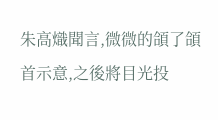朱高熾聞言,微微的頜了頜首示意,之後將目光投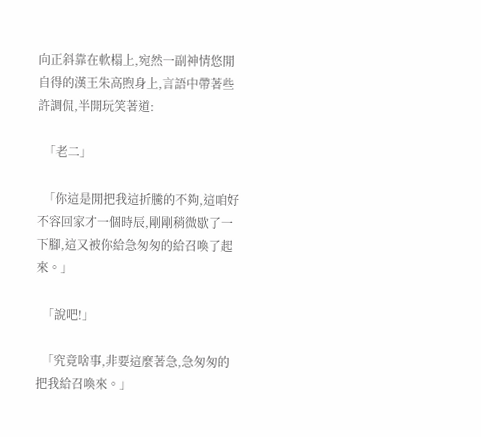向正斜靠在軟榻上,宛然一副神情悠閒自得的漢王朱高煦身上,言語中帶著些許調侃,半開玩笑著道:

  「老二」

  「你這是閒把我這折騰的不夠,這咱好不容回家才一個時辰,剛剛稍微歇了一下腳,這又被你給急匆匆的給召喚了起來。」

  「說吧!」

  「究竟啥事,非要這麼著急,急匆匆的把我給召喚來。」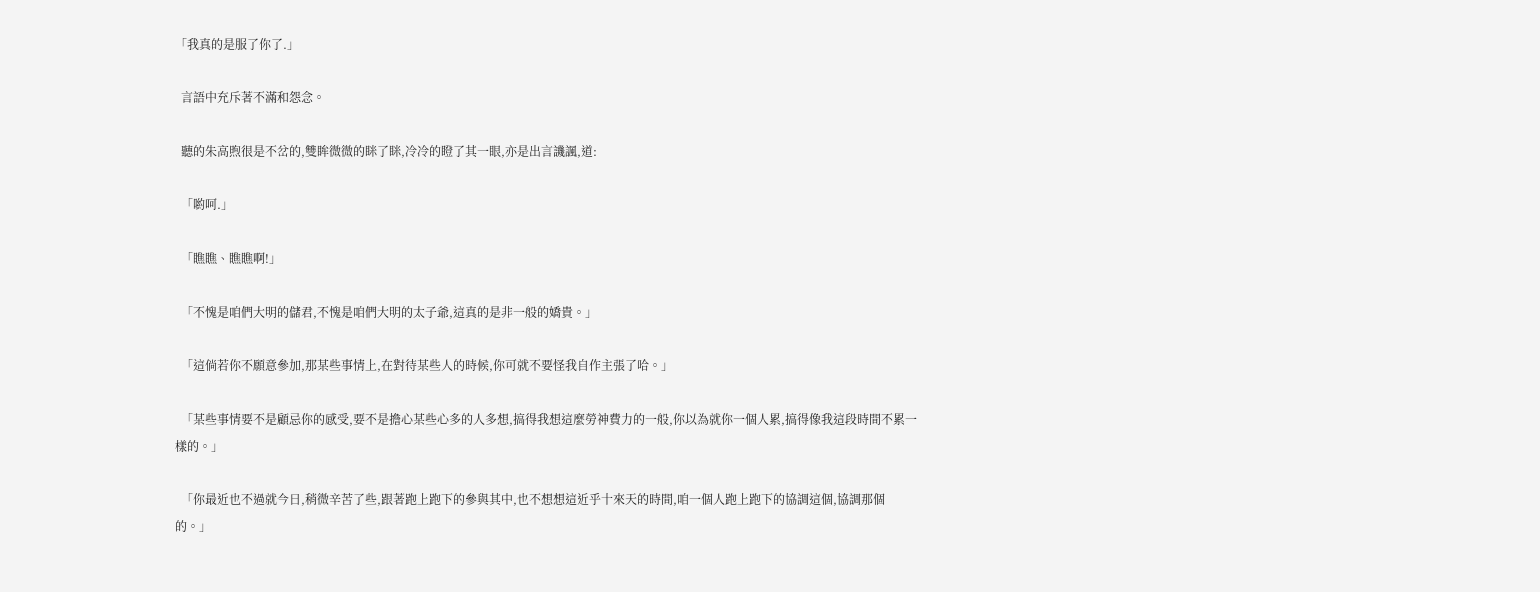「我真的是服了你了.」

  言語中充斥著不滿和怨念。

  聽的朱高煦很是不岔的,雙眸微微的眯了眯,冷冷的瞪了其一眼,亦是出言譏諷,道:

  「喲呵.」

  「瞧瞧、瞧瞧啊!」

  「不愧是咱們大明的儲君,不愧是咱們大明的太子爺,這真的是非一般的嬌貴。」

  「這倘若你不願意參加,那某些事情上,在對待某些人的時候,你可就不要怪我自作主張了哈。」

  「某些事情要不是顧忌你的感受,要不是擔心某些心多的人多想,搞得我想這麼勞神費力的一般,你以為就你一個人累,搞得像我這段時間不累一樣的。」

  「你最近也不過就今日,稍微辛苦了些,跟著跑上跑下的參與其中,也不想想這近乎十來天的時間,咱一個人跑上跑下的協調這個,協調那個的。」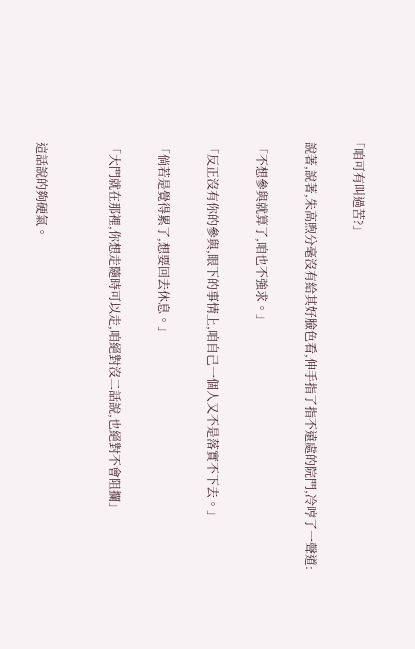「咱可有叫過苦?」

  說著,說著,朱高煦分毫沒有給其好臉色看,伸手指了指不遠處的院門,冷哼了一聲道:

  「不想參與就算了,咱也不強求。」

  「反正沒有你的參與,眼下的事情上,咱自己一個人又不是落實不下去。」

  「倘若是覺得累了,想要回去休息。」

  「大門就在那裡,你想走隨時可以走,咱絕對沒二話說,也絕對不會阻攔」


  這話說的夠硬氣。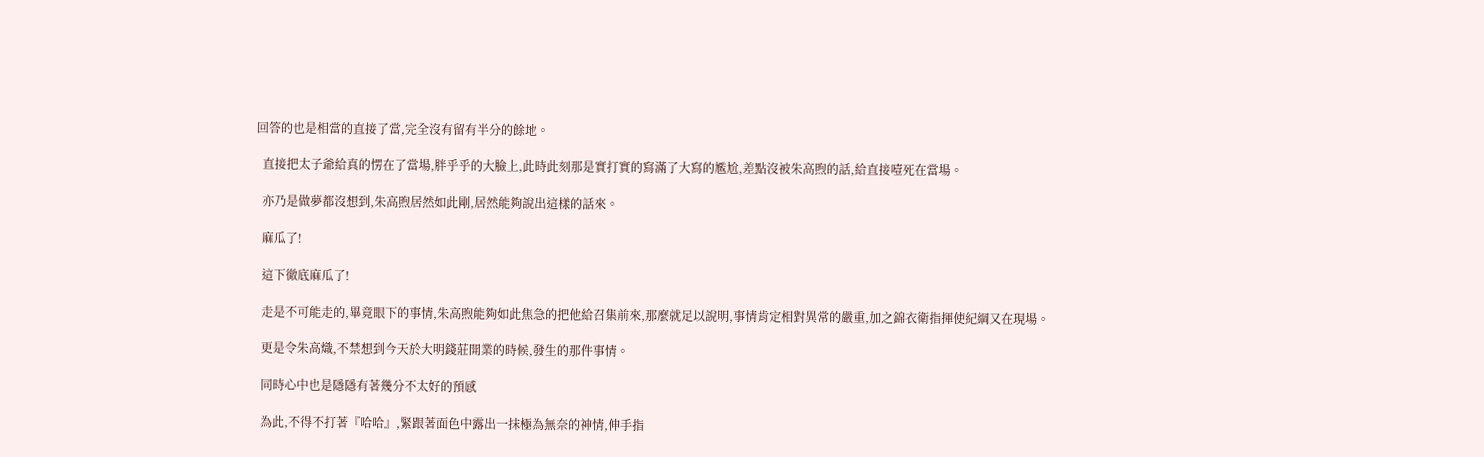回答的也是相當的直接了當,完全沒有留有半分的餘地。

  直接把太子爺給真的愣在了當場,胖乎乎的大臉上,此時此刻那是實打實的寫滿了大寫的尷尬,差點沒被朱高煦的話,給直接噎死在當場。

  亦乃是做夢都沒想到,朱高煦居然如此剛,居然能夠說出這樣的話來。

  麻瓜了!

  這下徹底麻瓜了!

  走是不可能走的,畢竟眼下的事情,朱高煦能夠如此焦急的把他給召集前來,那麼就足以說明,事情肯定相對異常的嚴重,加之錦衣衛指揮使紀綱又在現場。

  更是令朱高熾,不禁想到今天於大明錢莊開業的時候,發生的那件事情。

  同時心中也是隱隱有著幾分不太好的預感

  為此,不得不打著『哈哈』,緊跟著面色中露出一抹極為無奈的神情,伸手指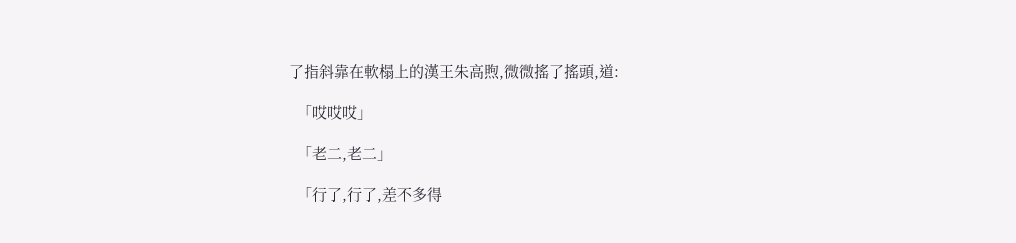了指斜靠在軟榻上的漢王朱高煦,微微搖了搖頭,道:

  「哎哎哎」

  「老二,老二」

  「行了,行了,差不多得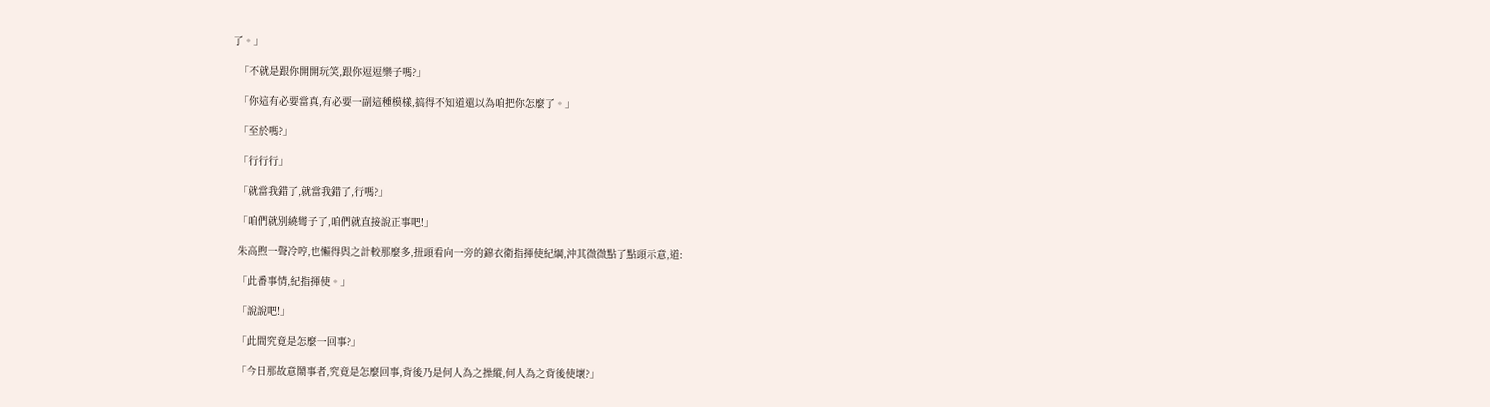了。」

  「不就是跟你開開玩笑,跟你逗逗樂子嗎?」

  「你這有必要當真,有必要一副這種模樣,搞得不知道還以為咱把你怎麼了。」

  「至於嗎?」

  「行行行」

  「就當我錯了,就當我錯了,行嗎?」

  「咱們就別繞彎子了,咱們就直接說正事吧!」

  朱高煦一聲冷哼,也懶得與之計較那麼多,扭頭看向一旁的錦衣衛指揮使紀綱,沖其微微點了點頭示意,道:

  「此番事情,紀指揮使。」

  「說說吧!」

  「此間究竟是怎麼一回事?」

  「今日那故意鬧事者,究竟是怎麼回事,背後乃是何人為之操縱,何人為之背後使壞?」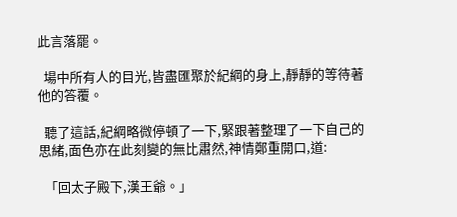此言落罷。

  場中所有人的目光,皆盡匯聚於紀綱的身上,靜靜的等待著他的答覆。

  聽了這話,紀綱略微停頓了一下,緊跟著整理了一下自己的思緒,面色亦在此刻變的無比肅然,神情鄭重開口,道:

  「回太子殿下,漢王爺。」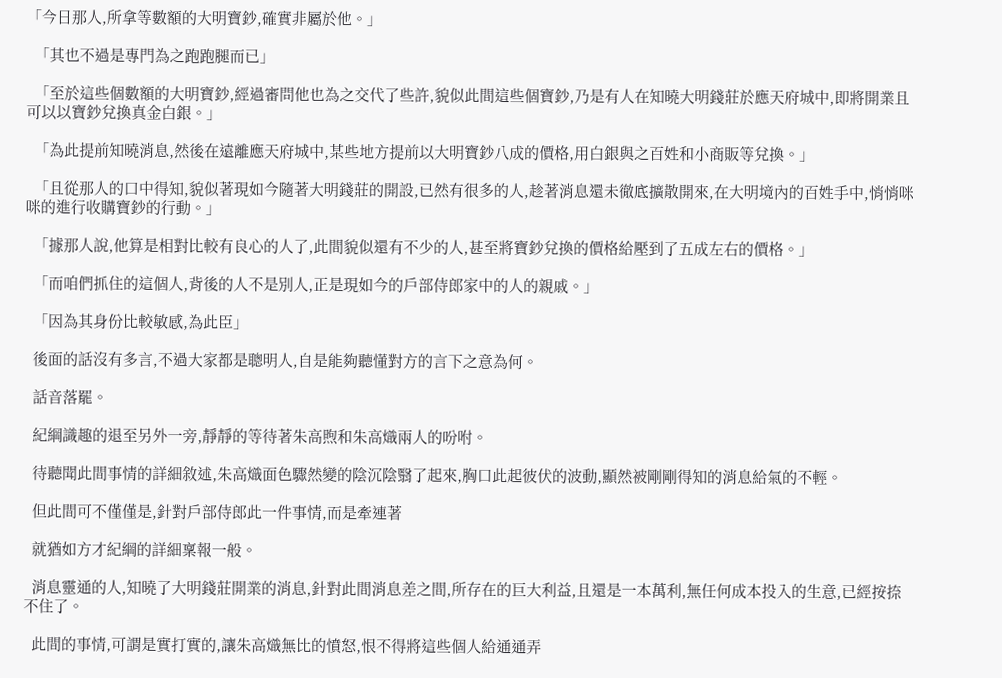「今日那人,所拿等數額的大明寶鈔,確實非屬於他。」

  「其也不過是專門為之跑跑腿而已」

  「至於這些個數額的大明寶鈔,經過審問他也為之交代了些許,貌似此間這些個寶鈔,乃是有人在知曉大明錢莊於應天府城中,即將開業且可以以寶鈔兌換真金白銀。」

  「為此提前知曉消息,然後在遠離應天府城中,某些地方提前以大明寶鈔八成的價格,用白銀與之百姓和小商販等兌換。」

  「且從那人的口中得知,貌似著現如今隨著大明錢莊的開設,已然有很多的人,趁著消息還未徹底擴散開來,在大明境內的百姓手中,悄悄咪咪的進行收購寶鈔的行動。」

  「據那人說,他算是相對比較有良心的人了,此間貌似還有不少的人,甚至將寶鈔兌換的價格給壓到了五成左右的價格。」

  「而咱們抓住的這個人,背後的人不是別人,正是現如今的戶部侍郎家中的人的親戚。」

  「因為其身份比較敏感,為此臣」

  後面的話沒有多言,不過大家都是聰明人,自是能夠聽懂對方的言下之意為何。

  話音落罷。

  紀綱識趣的退至另外一旁,靜靜的等待著朱高煦和朱高熾兩人的吩咐。

  待聽聞此間事情的詳細敘述,朱高熾面色驟然變的陰沉陰翳了起來,胸口此起彼伏的波動,顯然被剛剛得知的消息給氣的不輕。

  但此間可不僅僅是,針對戶部侍郎此一件事情,而是牽連著

  就猶如方才紀綱的詳細稟報一般。

  消息靈通的人,知曉了大明錢莊開業的消息,針對此間消息差之間,所存在的巨大利益,且還是一本萬利,無任何成本投入的生意,已經按捺不住了。

  此間的事情,可謂是實打實的,讓朱高熾無比的憤怒,恨不得將這些個人給通通弄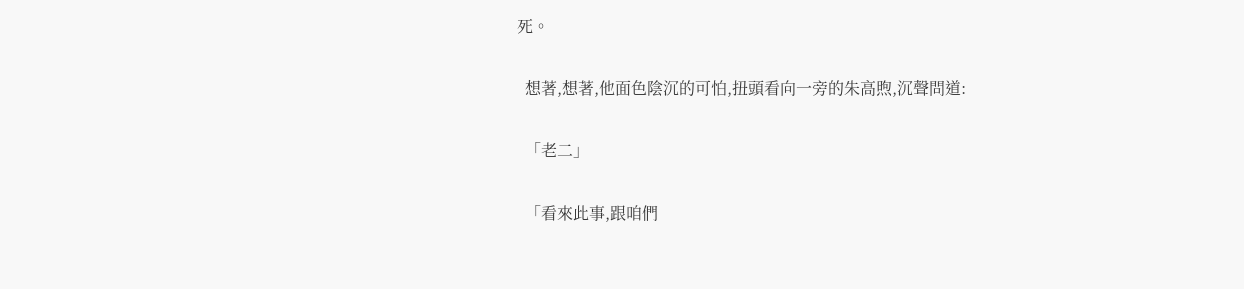死。

  想著,想著,他面色陰沉的可怕,扭頭看向一旁的朱高煦,沉聲問道:

  「老二」

  「看來此事,跟咱們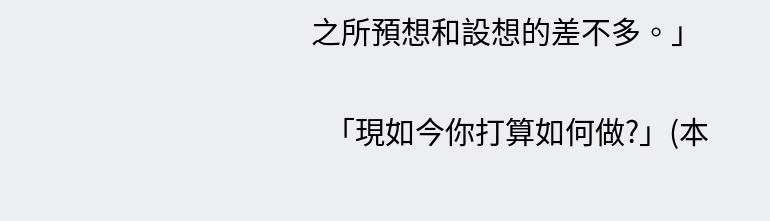之所預想和設想的差不多。」

  「現如今你打算如何做?」(本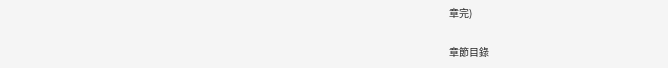章完)

章節目錄